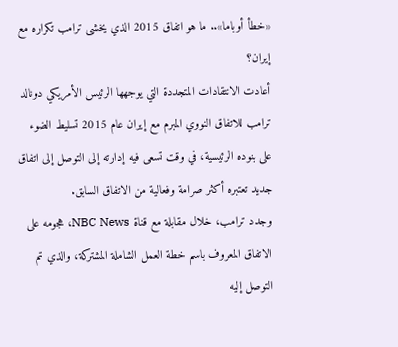«خطأ أوباما».. ما هو اتفاق 2015 الذي يخشى ترامب تكراره مع إيران؟
أعادت الانتقادات المتجددة التي يوجهها الرئيس الأمريكي دونالد ترامب للاتفاق النووي المبرم مع إيران عام 2015 تسليط الضوء على بنوده الرئيسية، في وقت تسعى فيه إدارته إلى التوصل إلى اتفاق جديد تعتبره أكثر صرامة وفعالية من الاتفاق السابق.
وجدد ترامب، خلال مقابلة مع قناة NBC News، هجومه على الاتفاق المعروف باسم خطة العمل الشاملة المشتركة، والذي تم التوصل إليه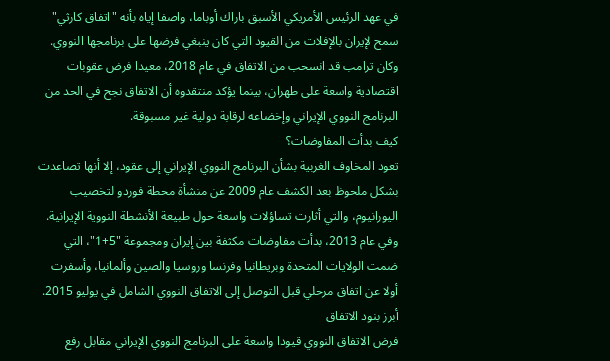في عهد الرئيس الأمريكي الأسبق باراك أوباما، واصفا إياه بأنه "اتفاق كارثي" سمح لإيران بالإفلات من القيود التي كان ينبغي فرضها على برنامجها النووي.
وكان ترامب قد انسحب من الاتفاق في عام 2018، معيدا فرض عقوبات اقتصادية واسعة على طهران، بينما يؤكد منتقدوه أن الاتفاق نجح في الحد من البرنامج النووي الإيراني وإخضاعه لرقابة دولية غير مسبوقة.
كيف بدأت المفاوضات؟
تعود المخاوف الغربية بشأن البرنامج النووي الإيراني إلى عقود، إلا أنها تصاعدت بشكل ملحوظ بعد الكشف عام 2009 عن منشأة محطة فوردو لتخصيب اليورانيوم، والتي أثارت تساؤلات واسعة حول طبيعة الأنشطة النووية الإيرانية.
وفي عام 2013، بدأت مفاوضات مكثفة بين إيران ومجموعة "5+1"، التي ضمت الولايات المتحدة وبريطانيا وفرنسا وروسيا والصين وألمانيا، وأسفرت أولا عن اتفاق مرحلي قبل التوصل إلى الاتفاق النووي الشامل في يوليو 2015.
أبرز بنود الاتفاق
فرض الاتفاق النووي قيودا واسعة على البرنامج النووي الإيراني مقابل رفع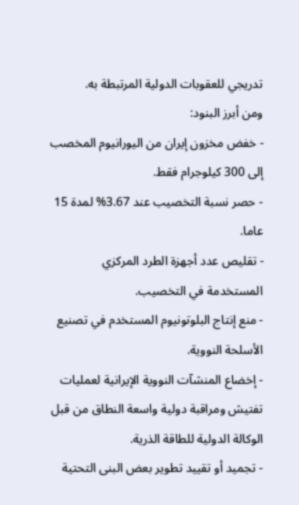تدريجي للعقوبات الدولية المرتبطة به.
ومن أبرز البنود:
- خفض مخزون إيران من اليورانيوم المخصب إلى 300 كيلوجرام فقط.
- حصر نسبة التخصيب عند 3.67% لمدة 15 عاما.
- تقليص عدد أجهزة الطرد المركزي المستخدمة في التخصيب.
- منع إنتاج البلوتونيوم المستخدم في تصنيع الأسلحة النووية.
- إخضاع المنشآت النووية الإيرانية لعمليات تفتيش ومراقبة دولية واسعة النطاق من قبل الوكالة الدولية للطاقة الذرية.
- تجميد أو تقييد تطوير بعض البنى التحتية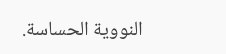النووية الحساسة.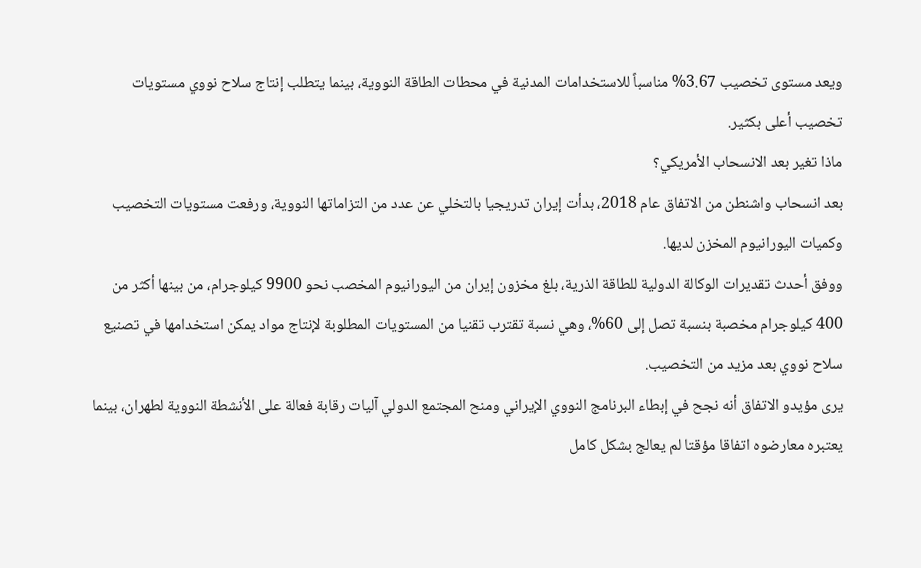ويعد مستوى تخصيب 3.67% مناسباً للاستخدامات المدنية في محطات الطاقة النووية، بينما يتطلب إنتاج سلاح نووي مستويات تخصيب أعلى بكثير.
ماذا تغير بعد الانسحاب الأمريكي؟
بعد انسحاب واشنطن من الاتفاق عام 2018، بدأت إيران تدريجيا بالتخلي عن عدد من التزاماتها النووية، ورفعت مستويات التخصيب وكميات اليورانيوم المخزن لديها.
ووفق أحدث تقديرات الوكالة الدولية للطاقة الذرية، بلغ مخزون إيران من اليورانيوم المخصب نحو 9900 كيلوجرام، من بينها أكثر من 400 كيلوجرام مخصبة بنسبة تصل إلى 60%، وهي نسبة تقترب تقنيا من المستويات المطلوبة لإنتاج مواد يمكن استخدامها في تصنيع سلاح نووي بعد مزيد من التخصيب.
يرى مؤيدو الاتفاق أنه نجح في إبطاء البرنامج النووي الإيراني ومنح المجتمع الدولي آليات رقابة فعالة على الأنشطة النووية لطهران، بينما يعتبره معارضوه اتفاقا مؤقتا لم يعالج بشكل كامل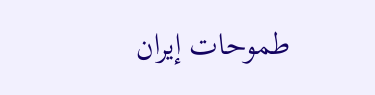طموحات إيران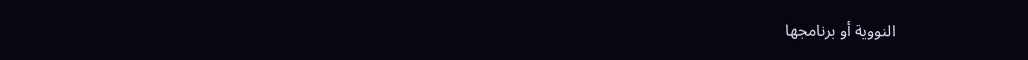النووية أو برنامجها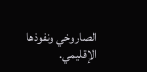الصاروخي ونفوذها الإقليمي.